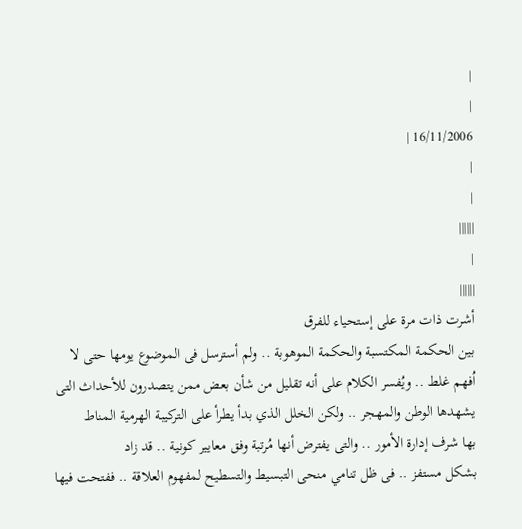|
|
16/11/2006 |
|
|
||||||
|
||||||
أشرت ذات مرة على إستحياء للفرق
بين الحكمة المكتسبة والحكمة الموهوبة .. ولم أسترسل فى الموضوع يومها حتى لا
اُفهم غلط .. ويُفسر الكلام على أنه تقليل من شأن بعض ممن يتصدرون للأحداث التى
يشهدها الوطن والمهجر .. ولكن الخلل الذي بدأ يطرأ على التركيبة الهرمية المناط
بها شرف إدارة الأمور .. والتى يفترض أنها مُرتبة وفق معايير كونية .. قد زاد
بشكل مستفز .. فى ظل تنامي منحى التبسيط والتسطيح لمفهوم العلاقة .. ففتحت فيها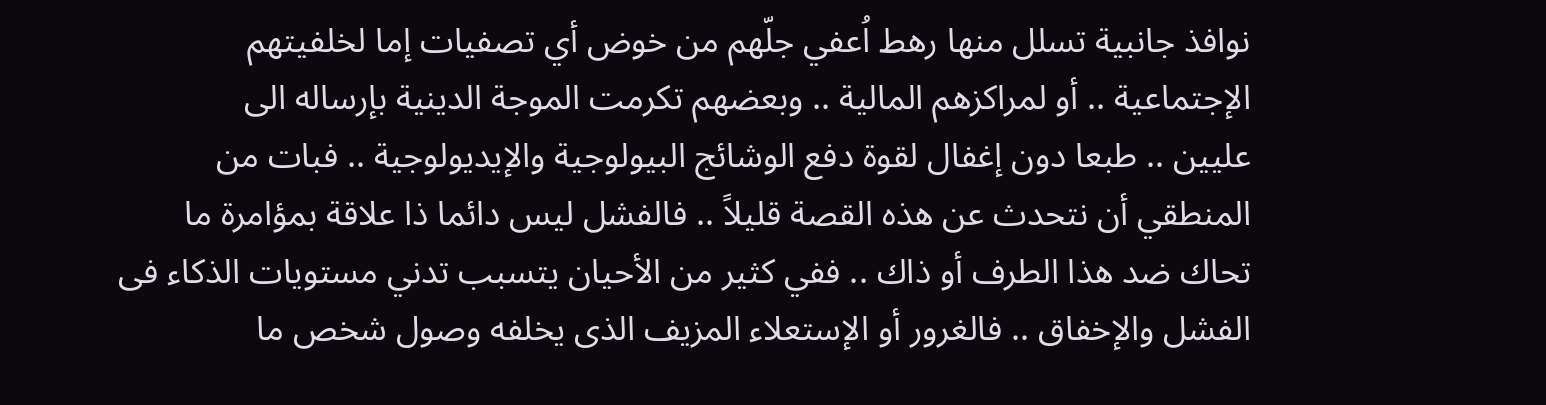نوافذ جانبية تسلل منها رهط اُعفي جلّهم من خوض أي تصفيات إما لخلفيتهم
الإجتماعية .. أو لمراكزهم المالية .. وبعضهم تكرمت الموجة الدينية بإرساله الى
عليين .. طبعا دون إغفال لقوة دفع الوشائج البيولوجية والإيديولوجية .. فبات من
المنطقي أن نتحدث عن هذه القصة قليلاً .. فالفشل ليس دائما ذا علاقة بمؤامرة ما
تحاك ضد هذا الطرف أو ذاك .. ففي كثير من الأحيان يتسبب تدني مستويات الذكاء فى
الفشل والإخفاق .. فالغرور أو الإستعلاء المزيف الذى يخلفه وصول شخص ما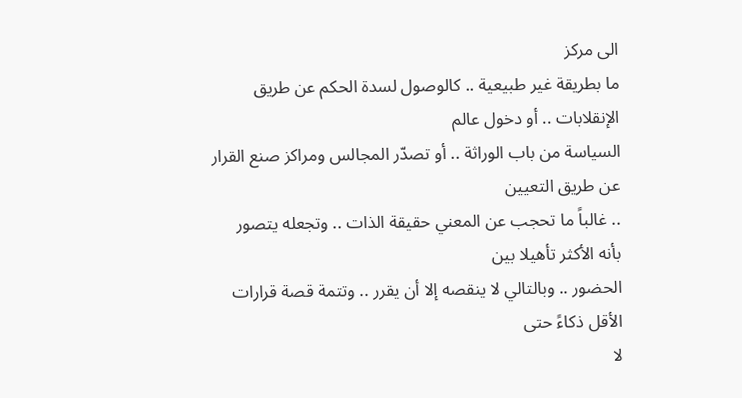الى مركز
ما بطريقة غير طبيعية .. كالوصول لسدة الحكم عن طريق الإنقلابات .. أو دخول عالم
السياسة من باب الوراثة .. أو تصدّر المجالس ومراكز صنع القرار عن طريق التعيين
.. غالباً ما تحجب عن المعني حقيقة الذات .. وتجعله يتصور بأنه الأكثر تأهيلا بين
الحضور .. وبالتالي لا ينقصه إلا أن يقرر .. وتتمة قصة قرارات الأقل ذكاءً حتى
لا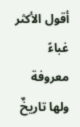أقول الأكثر غباءً معروفة ولها تاريخٌ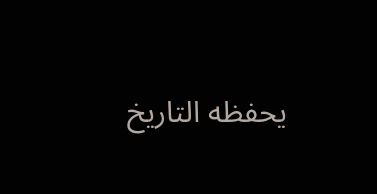يحفظه التاريخ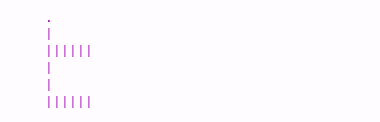.
|
||||||
|
|
||||||